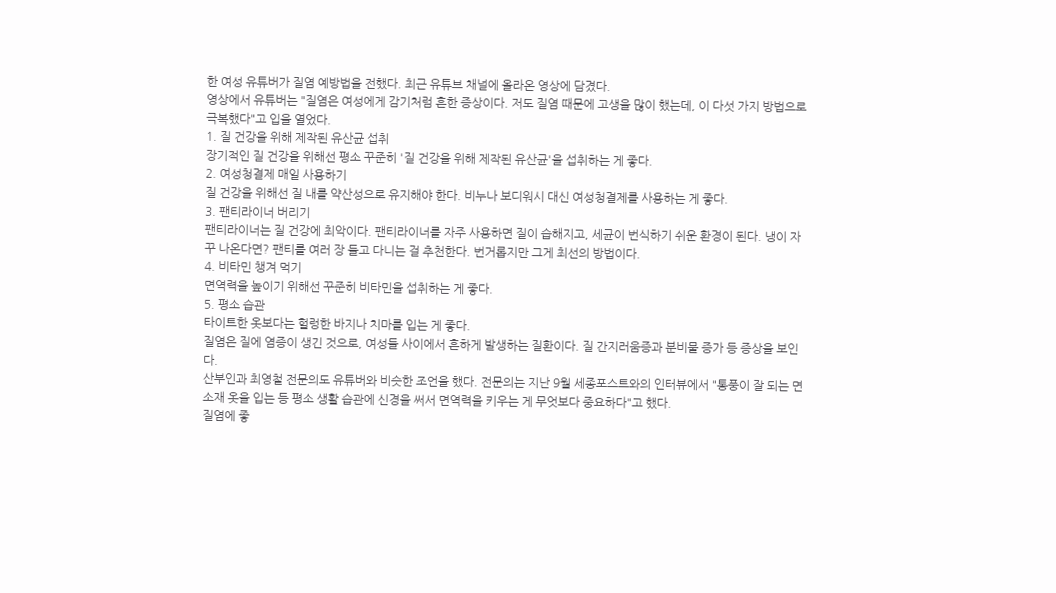한 여성 유튜버가 질염 예방법을 전했다. 최근 유튜브 채널에 올라온 영상에 담겼다.
영상에서 유튜버는 "질염은 여성에게 감기처럼 흔한 증상이다. 저도 질염 때문에 고생을 많이 했는데, 이 다섯 가지 방법으로 극복했다"고 입을 열었다.
1. 질 건강을 위해 제작된 유산균 섭취
장기적인 질 건강을 위해선 평소 꾸준히 '질 건강을 위해 제작된 유산균'을 섭취하는 게 좋다.
2. 여성청결제 매일 사용하기
질 건강을 위해선 질 내를 약산성으로 유지해야 한다. 비누나 보디워시 대신 여성청결제를 사용하는 게 좋다.
3. 팬티라이너 버리기
팬티라이너는 질 건강에 최악이다. 팬티라이너를 자주 사용하면 질이 습해지고, 세균이 번식하기 쉬운 환경이 된다. 냉이 자꾸 나온다면? 팬티를 여러 장 들고 다니는 걸 추천한다. 번거롭지만 그게 최선의 방법이다.
4. 비타민 챙겨 먹기
면역력을 높이기 위해선 꾸준히 비타민을 섭취하는 게 좋다.
5. 평소 습관
타이트한 옷보다는 헐렁한 바지나 치마를 입는 게 좋다.
질염은 질에 염증이 생긴 것으로, 여성들 사이에서 흔하게 발생하는 질환이다. 질 간지러움증과 분비물 증가 등 증상을 보인다.
산부인과 최영철 전문의도 유튜버와 비슷한 조언을 했다. 전문의는 지난 9월 세종포스트와의 인터뷰에서 "통풍이 잘 되는 면 소재 옷을 입는 등 평소 생활 습관에 신경을 써서 면역력을 키우는 게 무엇보다 중요하다"고 했다.
질염에 좋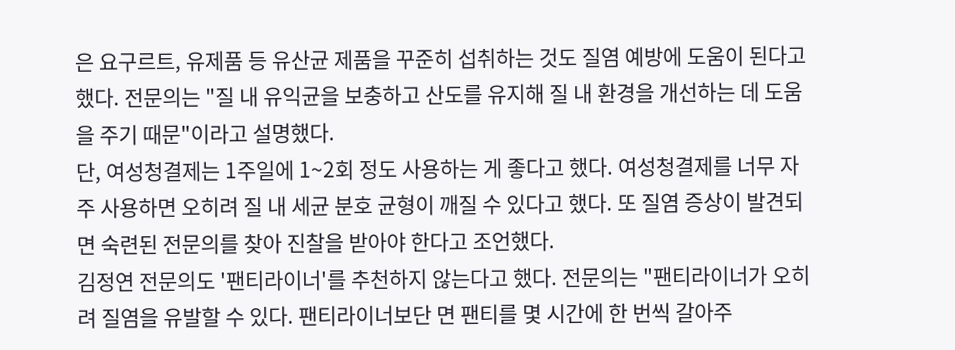은 요구르트, 유제품 등 유산균 제품을 꾸준히 섭취하는 것도 질염 예방에 도움이 된다고 했다. 전문의는 "질 내 유익균을 보충하고 산도를 유지해 질 내 환경을 개선하는 데 도움을 주기 때문"이라고 설명했다.
단, 여성청결제는 1주일에 1~2회 정도 사용하는 게 좋다고 했다. 여성청결제를 너무 자주 사용하면 오히려 질 내 세균 분호 균형이 깨질 수 있다고 했다. 또 질염 증상이 발견되면 숙련된 전문의를 찾아 진찰을 받아야 한다고 조언했다.
김정연 전문의도 '팬티라이너'를 추천하지 않는다고 했다. 전문의는 "팬티라이너가 오히려 질염을 유발할 수 있다. 팬티라이너보단 면 팬티를 몇 시간에 한 번씩 갈아주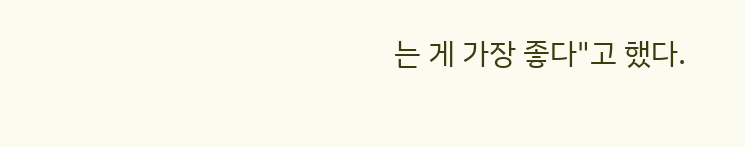는 게 가장 좋다"고 했다.